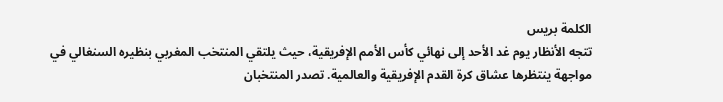الكلمة بريس
تتجه الأنظار يوم غد الأحد إلى نهائي كأس الأمم الإفريقية، حيث يلتقي المنتخب المغربي بنظيره السنغالي في مواجهة ينتظرها عشاق كرة القدم الإفريقية والعالمية. تصدر المنتخبان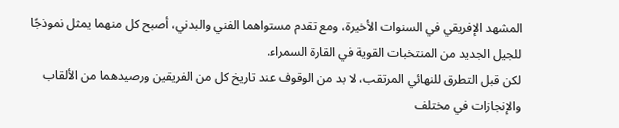المشهد الإفريقي في السنوات الأخيرة، ومع تقدم مستواهما الفني والبدني، أصبح كل منهما يمثل نموذجًا للجيل الجديد من المنتخبات القوية في القارة السمراء.
لكن قبل التطرق للنهائي المرتقب، لا بد من الوقوف عند تاريخ كل من الفريقين ورصيدهما من الألقاب والإنجازات في مختلف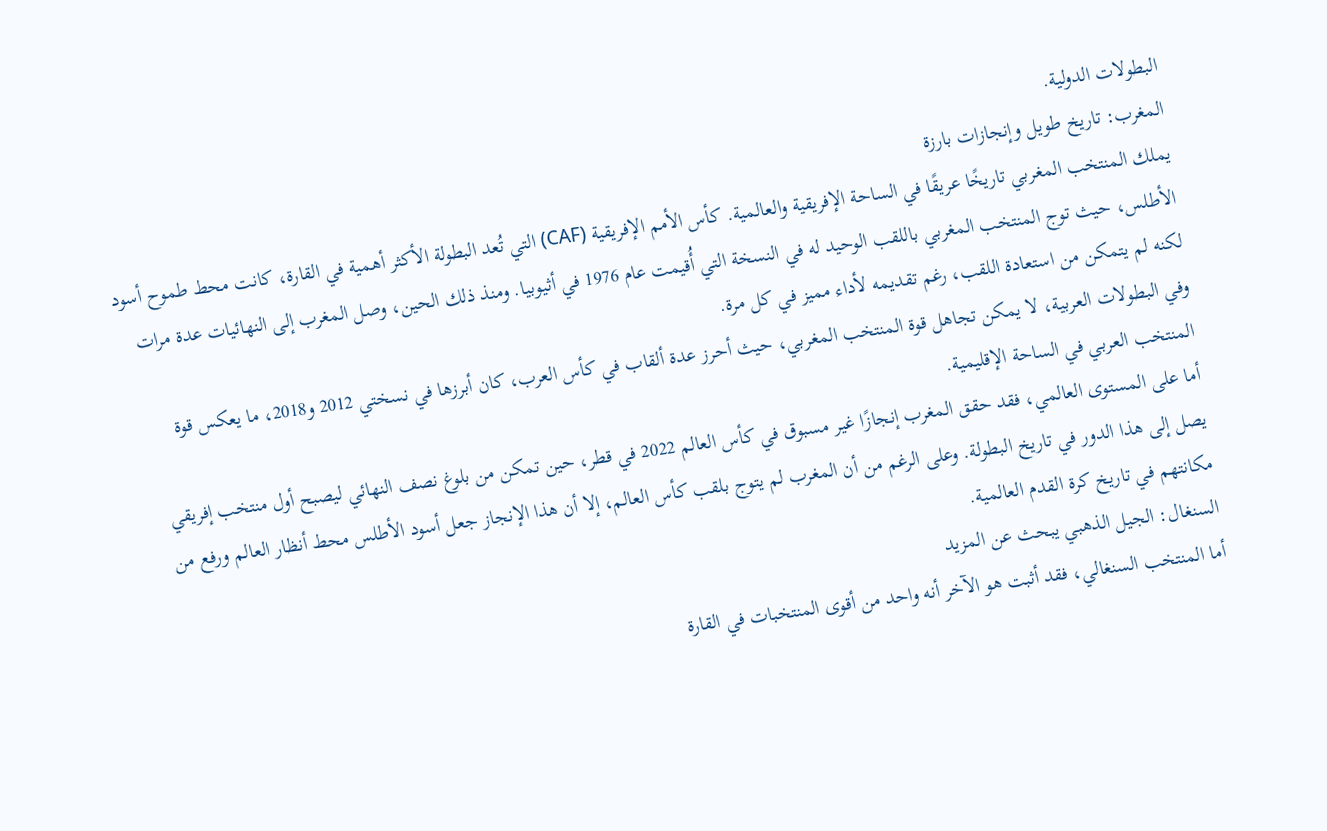البطولات الدولية.
المغرب: تاريخ طويل وإنجازات بارزة
يملك المنتخب المغربي تاريخًا عريقًا في الساحة الإفريقية والعالمية. كأس الأمم الإفريقية (CAF) التي تُعد البطولة الأكثر أهمية في القارة، كانت محط طموح أسود الأطلس، حيث توج المنتخب المغربي باللقب الوحيد له في النسخة التي أُقيمت عام 1976 في أثيوبيا. ومنذ ذلك الحين، وصل المغرب إلى النهائيات عدة مرات لكنه لم يتمكن من استعادة اللقب، رغم تقديمه لأداء مميز في كل مرة.
وفي البطولات العربية، لا يمكن تجاهل قوة المنتخب المغربي، حيث أحرز عدة ألقاب في كأس العرب، كان أبرزها في نسختي 2012 و2018، ما يعكس قوة المنتخب العربي في الساحة الإقليمية.
أما على المستوى العالمي، فقد حقق المغرب إنجازًا غير مسبوق في كأس العالم 2022 في قطر، حين تمكن من بلوغ نصف النهائي ليصبح أول منتخب إفريقي يصل إلى هذا الدور في تاريخ البطولة. وعلى الرغم من أن المغرب لم يتوج بلقب كأس العالم، إلا أن هذا الإنجاز جعل أسود الأطلس محط أنظار العالم ورفع من مكانتهم في تاريخ كرة القدم العالمية.
السنغال: الجيل الذهبي يبحث عن المزيد
أما المنتخب السنغالي، فقد أثبت هو الآخر أنه واحد من أقوى المنتخبات في القارة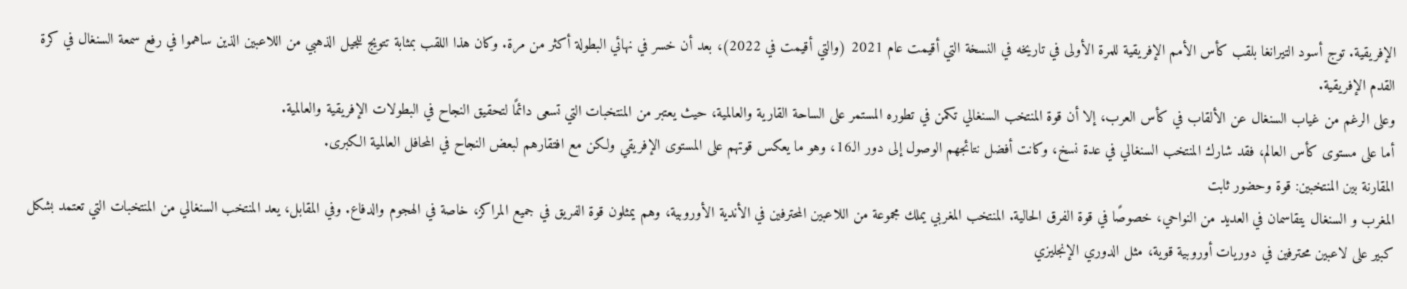الإفريقية. توج أسود التيرانغا بلقب كأس الأمم الإفريقية للمرة الأولى في تاريخه في النسخة التي أقيمت عام 2021 (والتي أقيمت في 2022)، بعد أن خسر في نهائي البطولة أكثر من مرة. وكان هذا اللقب بمثابة تتويج للجيل الذهبي من اللاعبين الذين ساهموا في رفع سمعة السنغال في كرة القدم الإفريقية.
وعلى الرغم من غياب السنغال عن الألقاب في كأس العرب، إلا أن قوة المنتخب السنغالي تكمن في تطوره المستمر على الساحة القارية والعالمية، حيث يعتبر من المنتخبات التي تسعى دائمًا لتحقيق النجاح في البطولات الإفريقية والعالمية.
أما على مستوى كأس العالم، فقد شارك المنتخب السنغالي في عدة نسخ، وكانت أفضل نتائجهم الوصول إلى دور الـ16، وهو ما يعكس قوتهم على المستوى الإفريقي ولكن مع افتقارهم لبعض النجاح في المحافل العالمية الكبرى.
المقارنة بين المنتخبين: قوة وحضور ثابت
المغرب و السنغال يتقاسمان في العديد من النواحي، خصوصًا في قوة الفرق الحالية. المنتخب المغربي يملك مجموعة من اللاعبين المحترفين في الأندية الأوروبية، وهم يمثلون قوة الفريق في جميع المراكز، خاصة في الهجوم والدفاع. وفي المقابل، يعد المنتخب السنغالي من المنتخبات التي تعتمد بشكل كبير على لاعبين محترفين في دوريات أوروبية قوية، مثل الدوري الإنجليزي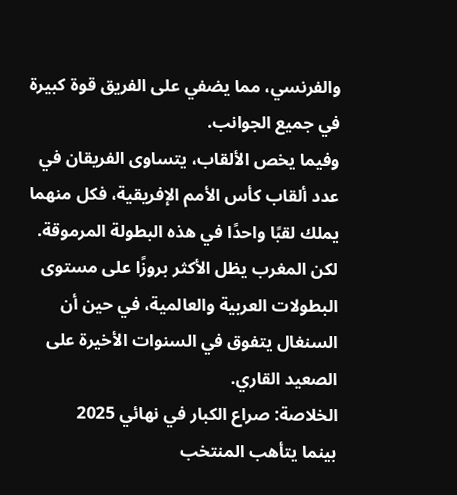والفرنسي، مما يضفي على الفريق قوة كبيرة في جميع الجوانب.
وفيما يخص الألقاب، يتساوى الفريقان في عدد ألقاب كأس الأمم الإفريقية، فكل منهما يملك لقبًا واحدًا في هذه البطولة المرموقة. لكن المغرب يظل الأكثر بروزًا على مستوى البطولات العربية والعالمية، في حين أن السنغال يتفوق في السنوات الأخيرة على الصعيد القاري.
الخلاصة: صراع الكبار في نهائي 2025
بينما يتأهب المنتخب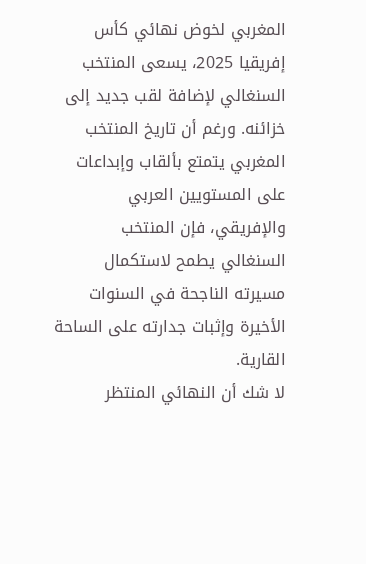المغربي لخوض نهائي كأس إفريقيا 2025، يسعى المنتخب السنغالي لإضافة لقب جديد إلى خزائنه. ورغم أن تاريخ المنتخب المغربي يتمتع بألقاب وإبداعات على المستويين العربي والإفريقي، فإن المنتخب السنغالي يطمح لاستكمال مسيرته الناجحة في السنوات الأخيرة وإثبات جدارته على الساحة القارية.
لا شك أن النهائي المنتظر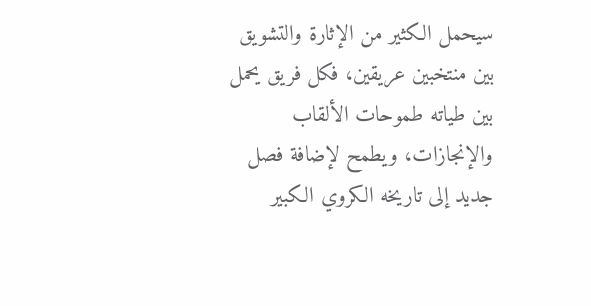سيحمل الكثير من الإثارة والتشويق بين منتخبين عريقين، فكل فريق يحمل بين طياته طموحات الألقاب والإنجازات، ويطمح لإضافة فصل جديد إلى تاريخه الكروي الكبير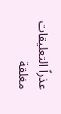عذراً التعليقات مغلقة